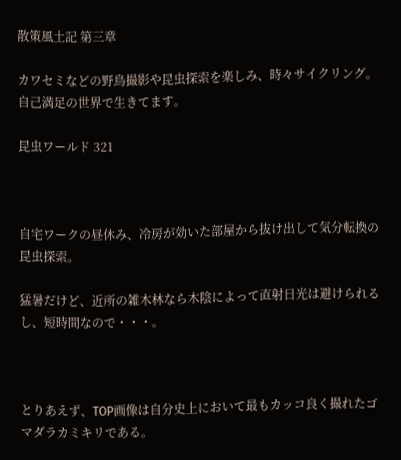散策風土記 第三章

カワセミなどの野鳥撮影や昆虫探索を楽しみ、時々サイクリング。自己満足の世界で生きてます。

昆虫ワールド 321



自宅ワークの昼休み、冷房が効いた部屋から抜け出して気分転換の昆虫探索。

猛暑だけど、近所の雑木林なら木陰によって直射日光は避けられるし、短時間なので・・・。



とりあえず、TOP画像は自分史上において最もカッコ良く撮れたゴマダラカミキリである。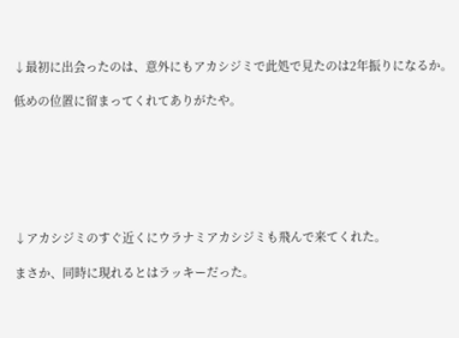↓最初に出会ったのは、意外にもアカシジミで此処で見たのは2年振りになるか。

低めの位置に留まってくれてありがたや。







↓アカシジミのすぐ近くにウラナミアカシジミも飛んで来てくれた。

まさか、同時に現れるとはラッキーだった。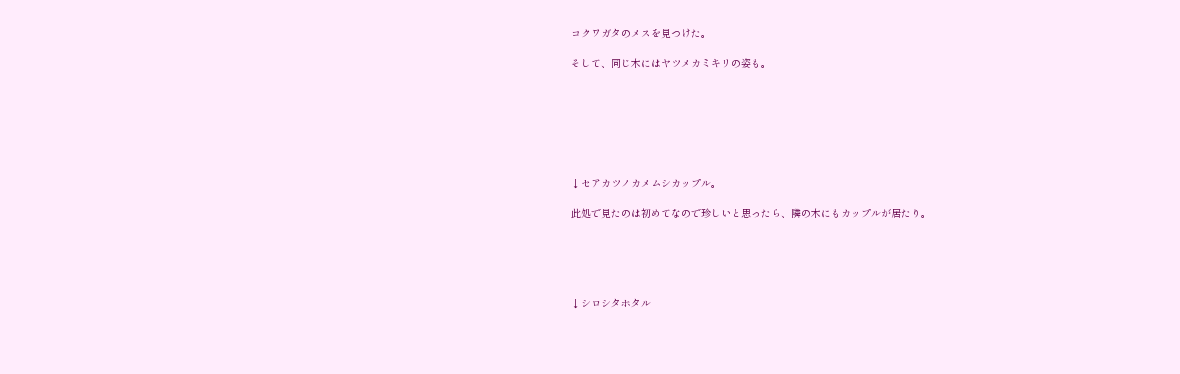コクワガタのメスを見つけた。

そして、同じ木にはヤツメカミキリの姿も。







↓セアカツノカメムシカップル。

此処で見たのは初めてなので珍しいと思ったら、隣の木にもカップルが居たり。





↓シロシタホタル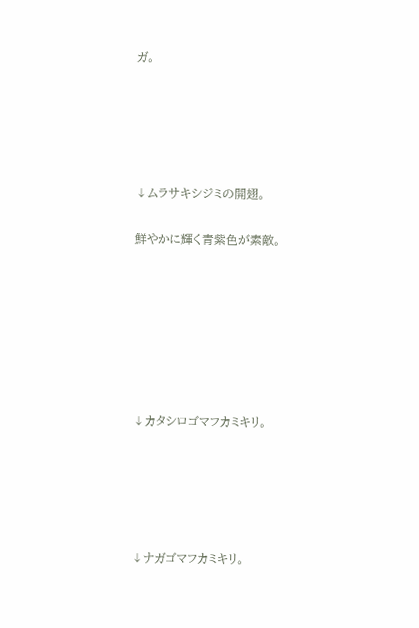ガ。





↓ムラサキシジミの開翅。

鮮やかに輝く青紫色が素敵。







↓カタシロゴマフカミキリ。





↓ナガゴマフカミキリ。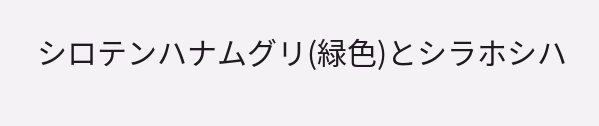シロテンハナムグリ(緑色)とシラホシハ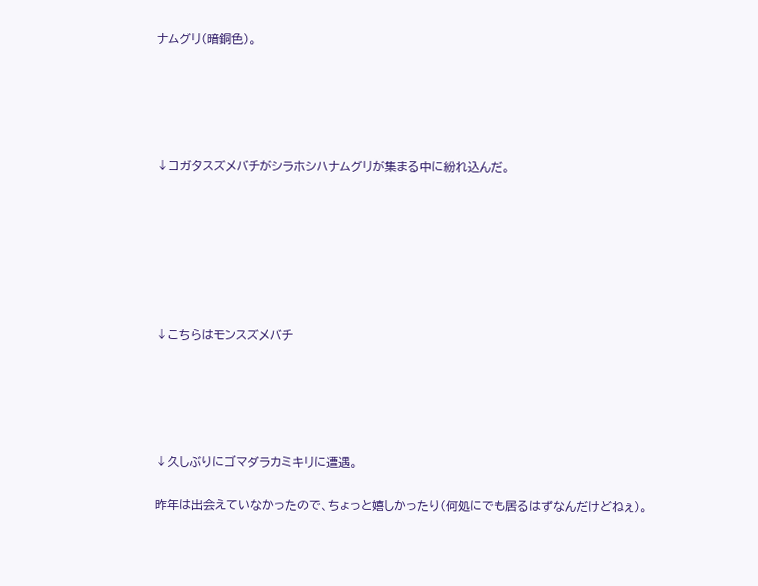ナムグリ(暗銅色)。





↓コガタスズメバチがシラホシハナムグリが集まる中に紛れ込んだ。







↓こちらはモンスズメバチ





↓久しぶりにゴマダラカミキリに遭遇。

昨年は出会えていなかったので、ちょっと嬉しかったり(何処にでも居るはずなんだけどねぇ)。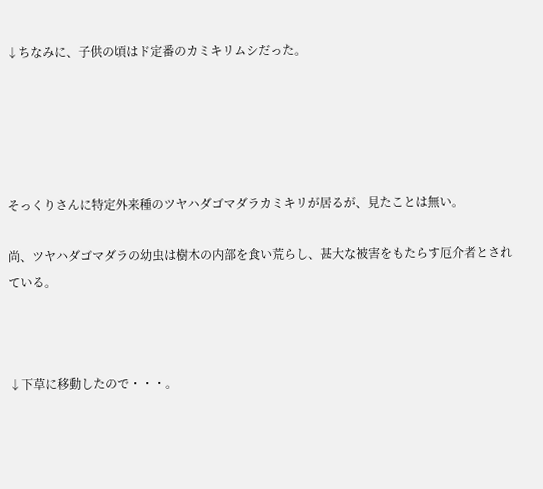↓ちなみに、子供の頃はド定番のカミキリムシだった。





そっくりさんに特定外来種のツヤハダゴマダラカミキリが居るが、見たことは無い。

尚、ツヤハダゴマダラの幼虫は樹木の内部を食い荒らし、甚大な被害をもたらす厄介者とされている。



↓下草に移動したので・・・。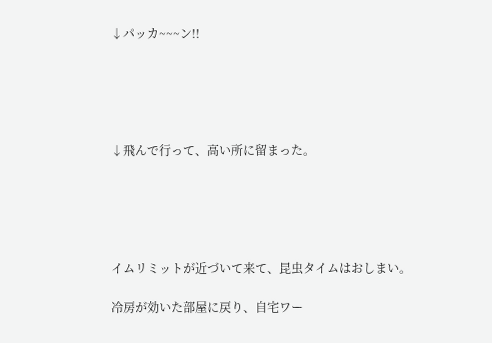↓パッカ~~~ン!!





↓飛んで行って、高い所に留まった。





イムリミットが近づいて来て、昆虫タイムはおしまい。

冷房が効いた部屋に戻り、自宅ワー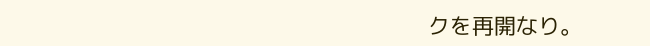クを再開なり。